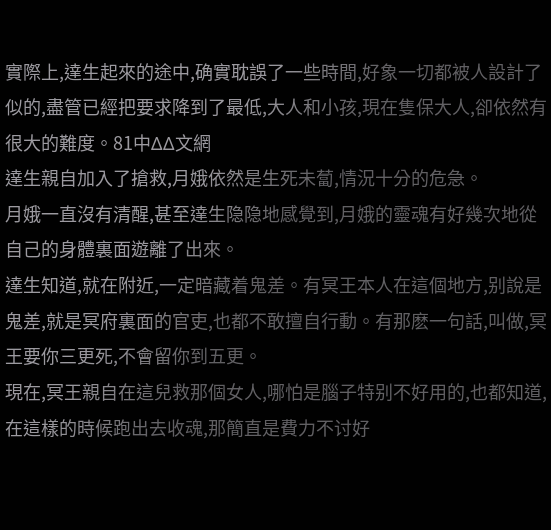實際上,達生起來的途中,确實耽誤了一些時間,好象一切都被人設計了似的,盡管已經把要求降到了最低,大人和小孩,現在隻保大人,卻依然有很大的難度。81中ΔΔ文網
達生親自加入了搶救,月娥依然是生死未蔔,情況十分的危急。
月娥一直沒有清醒,甚至達生隐隐地感覺到,月娥的靈魂有好幾次地從自己的身體裏面遊離了出來。
達生知道,就在附近,一定暗藏着鬼差。有冥王本人在這個地方,别說是鬼差,就是冥府裏面的官吏,也都不敢擅自行動。有那麽一句話,叫做,冥王要你三更死,不會留你到五更。
現在,冥王親自在這兒救那個女人,哪怕是腦子特别不好用的,也都知道,在這樣的時候跑出去收魂,那簡直是費力不讨好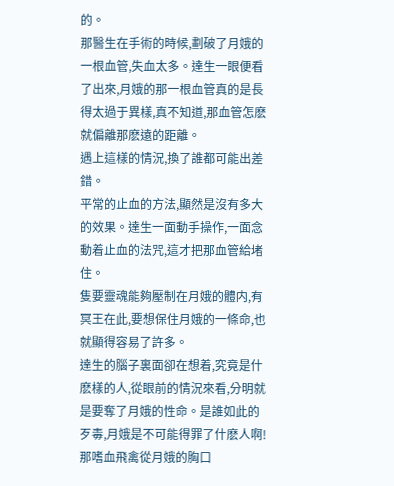的。
那醫生在手術的時候,劃破了月娥的一根血管,失血太多。達生一眼便看了出來,月娥的那一根血管真的是長得太過于異樣,真不知道,那血管怎麽就偏離那麽遠的距離。
遇上這樣的情況,換了誰都可能出差錯。
平常的止血的方法,顯然是沒有多大的效果。達生一面動手操作,一面念動着止血的法咒,這才把那血管給堵住。
隻要靈魂能夠壓制在月娥的體内,有冥王在此,要想保住月娥的一條命,也就顯得容易了許多。
達生的腦子裏面卻在想着,究竟是什麽樣的人,從眼前的情況來看,分明就是要奪了月娥的性命。是誰如此的歹毒,月娥是不可能得罪了什麽人啊!
那嗜血飛禽從月娥的胸口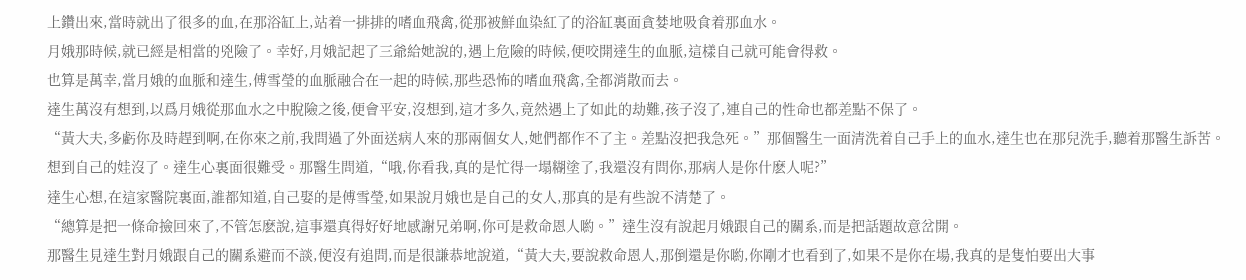上鑽出來,當時就出了很多的血,在那浴缸上,站着一排排的嗜血飛禽,從那被鮮血染紅了的浴缸裏面貪婪地吸食着那血水。
月娥那時候,就已經是相當的兇險了。幸好,月娥記起了三爺給她說的,遇上危險的時候,便咬開達生的血脈,這樣自己就可能會得救。
也算是萬幸,當月娥的血脈和達生,傅雪瑩的血脈融合在一起的時候,那些恐怖的嗜血飛禽,全都消散而去。
達生萬沒有想到,以爲月娥從那血水之中脫險之後,便會平安,沒想到,這才多久,竟然遇上了如此的劫難,孩子沒了,連自己的性命也都差點不保了。
“黃大夫,多虧你及時趕到啊,在你來之前,我問過了外面送病人來的那兩個女人,她們都作不了主。差點沒把我急死。”那個醫生一面清洗着自己手上的血水,達生也在那兒洗手,聽着那醫生訴苦。
想到自己的娃沒了。達生心裏面很難受。那醫生問道,“哦,你看我,真的是忙得一塌糊塗了,我還沒有問你,那病人是你什麽人呢?”
達生心想,在這家醫院裏面,誰都知道,自己娶的是傅雪瑩,如果說月娥也是自己的女人,那真的是有些說不清楚了。
“總算是把一條命撿回來了,不管怎麽說,這事還真得好好地感謝兄弟啊,你可是救命恩人喲。”達生沒有說起月娥跟自己的關系,而是把話題故意岔開。
那醫生見達生對月娥跟自己的關系避而不談,便沒有追問,而是很謙恭地說道,“黃大夫,要說救命恩人,那倒還是你喲,你剛才也看到了,如果不是你在場,我真的是隻怕要出大事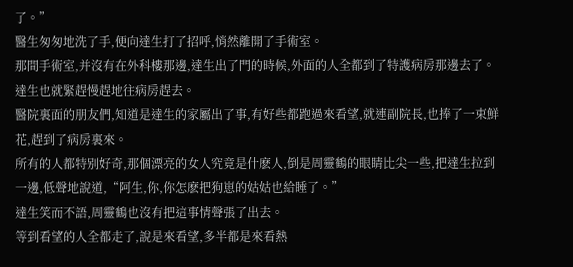了。”
醫生匆匆地洗了手,便向達生打了招呼,悄然離開了手術室。
那間手術室,并沒有在外科樓那邊,達生出了門的時候,外面的人全都到了特護病房那邊去了。達生也就緊趕慢趕地往病房趕去。
醫院裏面的朋友們,知道是達生的家屬出了事,有好些都跑過來看望,就連副院長,也捧了一束鮮花,趕到了病房裏來。
所有的人都特别好奇,那個漂亮的女人究竟是什麽人,倒是周靈鶴的眼睛比尖一些,把達生拉到一邊,低聲地說道,“阿生,你,你怎麽把狗崽的姑姑也給睡了。”
達生笑而不語,周靈鶴也沒有把這事情聲張了出去。
等到看望的人全都走了,說是來看望,多半都是來看熱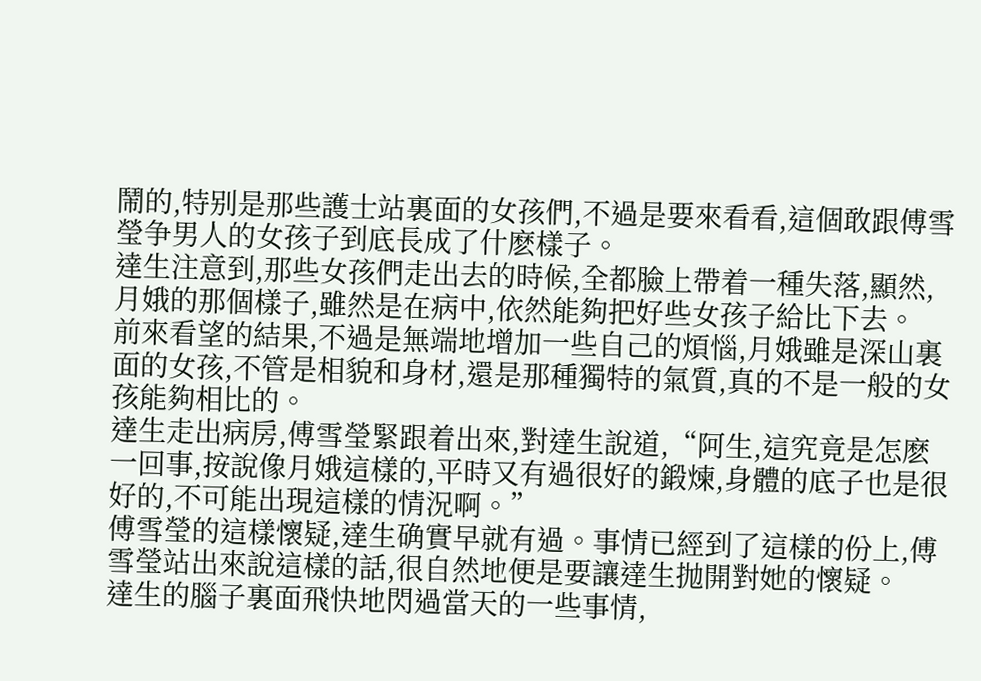鬧的,特别是那些護士站裏面的女孩們,不過是要來看看,這個敢跟傅雪瑩争男人的女孩子到底長成了什麽樣子。
達生注意到,那些女孩們走出去的時候,全都臉上帶着一種失落,顯然,月娥的那個樣子,雖然是在病中,依然能夠把好些女孩子給比下去。
前來看望的結果,不過是無端地增加一些自己的煩惱,月娥雖是深山裏面的女孩,不管是相貌和身材,還是那種獨特的氣質,真的不是一般的女孩能夠相比的。
達生走出病房,傅雪瑩緊跟着出來,對達生說道,“阿生,這究竟是怎麽一回事,按說像月娥這樣的,平時又有過很好的鍛煉,身體的底子也是很好的,不可能出現這樣的情況啊。”
傅雪瑩的這樣懷疑,達生确實早就有過。事情已經到了這樣的份上,傅雪瑩站出來說這樣的話,很自然地便是要讓達生抛開對她的懷疑。
達生的腦子裏面飛快地閃過當天的一些事情,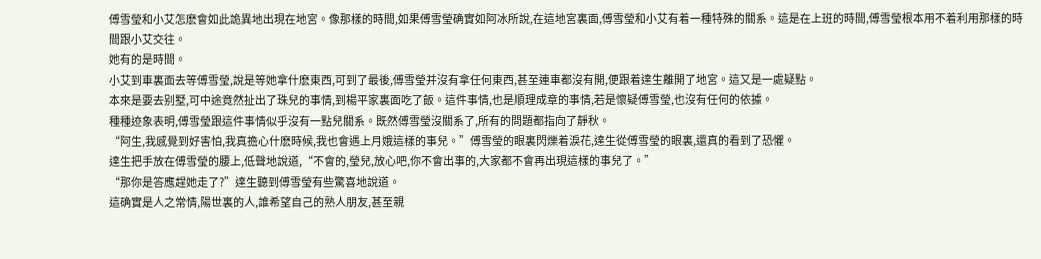傅雪瑩和小艾怎麽會如此詭異地出現在地宮。像那樣的時間,如果傅雪瑩确實如阿冰所說,在這地宮裏面,傅雪瑩和小艾有着一種特殊的關系。這是在上班的時間,傅雪瑩根本用不着利用那樣的時間跟小艾交往。
她有的是時間。
小艾到車裏面去等傅雪瑩,說是等她拿什麽東西,可到了最後,傅雪瑩并沒有拿任何東西,甚至連車都沒有開,便跟着達生離開了地宮。這又是一處疑點。
本來是要去别墅,可中途竟然扯出了珠兒的事情,到楊平家裏面吃了飯。這件事情,也是順理成章的事情,若是懷疑傅雪瑩,也沒有任何的依據。
種種迹象表明,傅雪瑩跟這件事情似乎沒有一點兒關系。既然傅雪瑩沒關系了,所有的問題都指向了靜秋。
“阿生,我感覺到好害怕,我真擔心什麽時候,我也會遇上月娥這樣的事兒。”傅雪瑩的眼裏閃爍着淚花,達生從傅雪瑩的眼裏,還真的看到了恐懼。
達生把手放在傅雪瑩的腰上,低聲地說道,“不會的,瑩兒,放心吧,你不會出事的,大家都不會再出現這樣的事兒了。”
“那你是答應趕她走了?”達生聽到傅雪瑩有些驚喜地說道。
這确實是人之常情,陽世裏的人,誰希望自己的熟人朋友,甚至親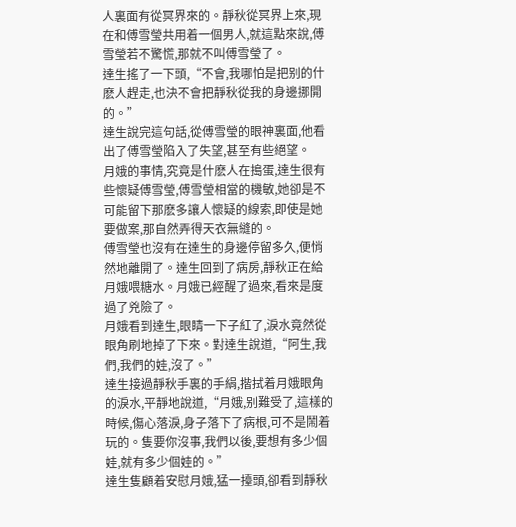人裏面有從冥界來的。靜秋從冥界上來,現在和傅雪瑩共用着一個男人,就這點來說,傅雪瑩若不驚慌,那就不叫傅雪瑩了。
達生搖了一下頭,“不會,我哪怕是把别的什麽人趕走,也決不會把靜秋從我的身邊挪開的。”
達生說完這句話,從傅雪瑩的眼神裏面,他看出了傅雪瑩陷入了失望,甚至有些絕望。
月娥的事情,究竟是什麽人在搗蛋,達生很有些懷疑傅雪瑩,傅雪瑩相當的機敏,她卻是不可能留下那麽多讓人懷疑的線索,即使是她要做案,那自然弄得天衣無縫的。
傅雪瑩也沒有在達生的身邊停留多久,便悄然地離開了。達生回到了病房,靜秋正在給月娥喂糖水。月娥已經醒了過來,看來是度過了兇險了。
月娥看到達生,眼睛一下子紅了,淚水竟然從眼角刷地掉了下來。對達生說道,“阿生,我們,我們的娃,沒了。”
達生接過靜秋手裏的手絹,揩拭着月娥眼角的淚水,平靜地說道,“月娥,别難受了,這樣的時候,傷心落淚,身子落下了病根,可不是鬧着玩的。隻要你沒事,我們以後,要想有多少個娃,就有多少個娃的。”
達生隻顧着安慰月娥,猛一擡頭,卻看到靜秋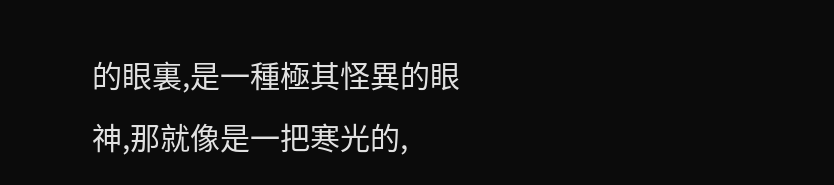的眼裏,是一種極其怪異的眼神,那就像是一把寒光的,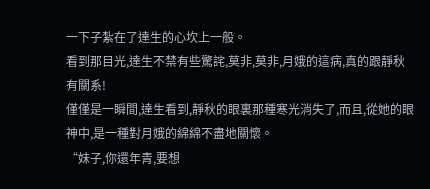一下子紮在了達生的心坎上一般。
看到那目光,達生不禁有些驚詫,莫非,莫非,月娥的這病,真的跟靜秋有關系!
僅僅是一瞬間,達生看到,靜秋的眼裏那種寒光消失了,而且,從她的眼神中,是一種對月娥的綿綿不盡地關懷。
“妹子,你還年青,要想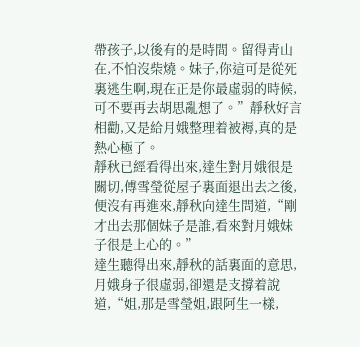帶孩子,以後有的是時間。留得青山在,不怕沒柴燒。妹子,你這可是從死裏逃生啊,現在正是你最虛弱的時候,可不要再去胡思亂想了。”靜秋好言相勸,又是給月娥整理着被褥,真的是熱心極了。
靜秋已經看得出來,達生對月娥很是關切,傅雪瑩從屋子裏面退出去之後,便沒有再進來,靜秋向達生問道,“剛才出去那個妹子是誰,看來對月娥妹子很是上心的。”
達生聽得出來,靜秋的話裏面的意思,月娥身子很虛弱,卻還是支撐着說道,“姐,那是雪瑩姐,跟阿生一樣,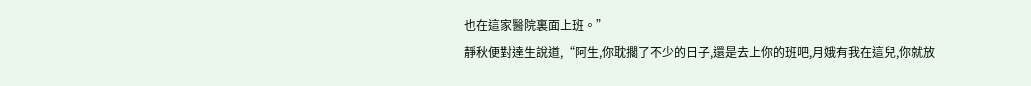也在這家醫院裏面上班。”
靜秋便對達生說道,“阿生,你耽擱了不少的日子,還是去上你的班吧,月娥有我在這兒,你就放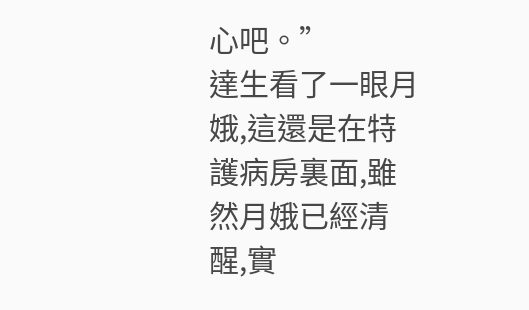心吧。”
達生看了一眼月娥,這還是在特護病房裏面,雖然月娥已經清醒,實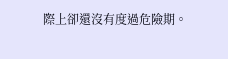際上卻還沒有度過危險期。